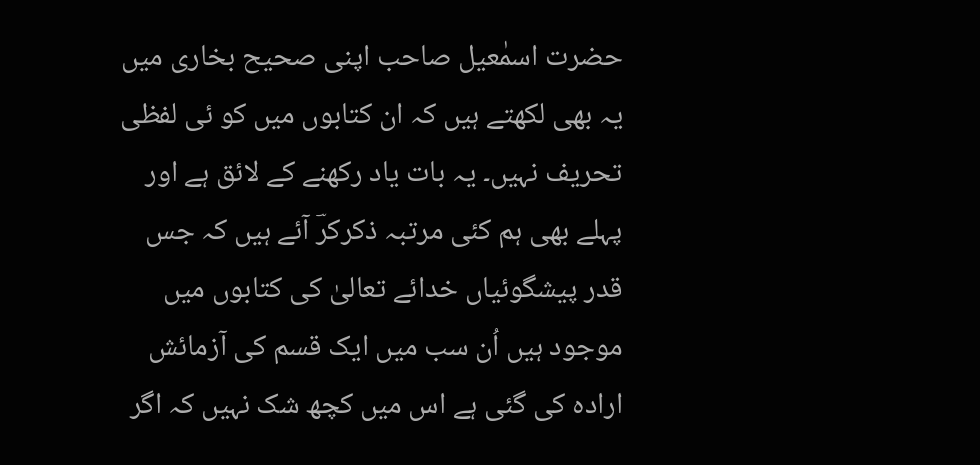حضرت اسمٰعیل صاحب اپنی صحیح بخاری میں یہ بھی لکھتے ہیں کہ ان کتابوں میں کو ئی لفظی تحریف نہیں۔ یہ بات یاد رکھنے کے لائق ہے اور پہلے بھی ہم کئی مرتبہ ذکرکرؔ آئے ہیں کہ جس قدر پیشگوئیاں خدائے تعالیٰ کی کتابوں میں موجود ہیں اُن سب میں ایک قسم کی آزمائش ارادہ کی گئی ہے اس میں کچھ شک نہیں کہ اگر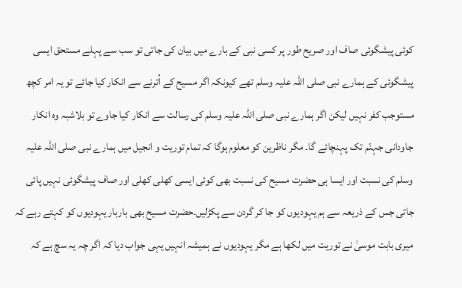کوئی پیشگوئی صاف اور صریح طور پر کسی نبی کے بارے میں بیان کی جاتی تو سب سے پہلے مستحق ایسی پیشگوئی کے ہمارے نبی صلی اللہ علیہ وسلم تھے کیونکہ اگر مسیح کے اُترنے سے انکار کیا جائے تو یہ امر کچھ مستوجب کفر نہیں لیکن اگر ہمارے نبی صلی اللہ علیہ وسلم کی رسالت سے انکار کیا جاوے تو بلاشبہ وہ انکار جاودانی جہنّم تک پہنچائے گا۔ مگر ناظرین کو معلوم ہوگا کہ تمام توریت و انجیل میں ہمارے نبی صلی اللہ علیہ وسلم کی نسبت اور ایسا ہی حضرت مسیح کی نسبت بھی کوئی ایسی کھلی کھلی اور صاف پیشگوئی نہیں پائی جاتی جس کے ذریعہ سے ہم یہودیوں کو جا کر گردن سے پکڑلیں۔حضرت مسیح بھی باربار یہودیوں کو کہتے رہے کہ میری بابت موسیٰ نے توریت میں لکھا ہے مگر یہودیوں نے ہمیشہ انہیں یہی جواب دیا کہ اگر چہ یہ سچ ہے کہ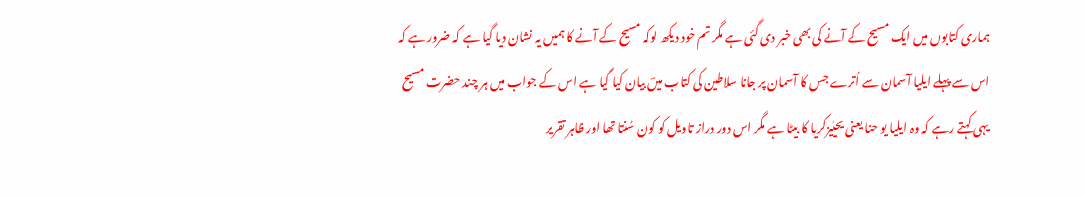ہماری کتابوں میں ایک مسیح کے آنے کی بھی خبر دی گئی ہے مگر تم خود دیکھ لوکہ مسیح کے آنے کا ہمیں یہ نشان دیا گیا ہے کہ ضرور ہے کہ اس سے پہلے ایلیا آسمان سے اُترے جس کا آسمان پر جانا سلاطین کی کتاب میںؔ بیان کیا گیا ہے اس کے جواب میں ہر چند حضرت مسیح یہی کہتے رہے کہ وہ ایلیا یو حنا یعنی یحیٰیزکریا کا بیٹا ہے مگر اس دور دراز تاویل کو کون سُنتا تھا اور ظاہر تقریر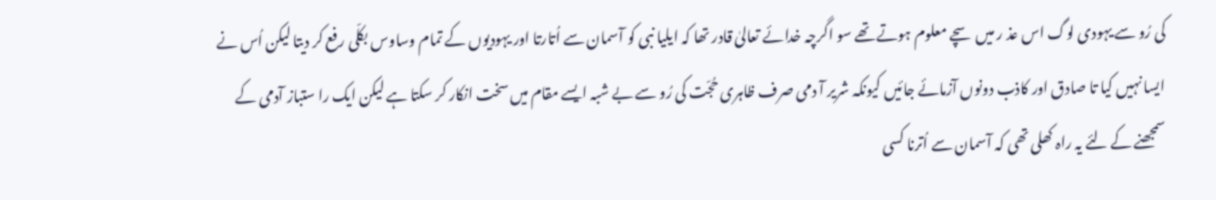کی رُو سے یہودی لوگ اس عذ ر میں سچے معلوم ہوتے تھے سو اگرچہ خدائے تعالیٰ قادر تھا کہ ایلیا نبی کو آسمان سے اُتارتا اور یہودیوں کے تمام وساوس بکلّی رفع کر دیتا لیکن اُس نے ایسا نہیں کیا تا صادق اور کاذب دونوں آزمائے جائیں کیونکہ شریر آ دمی صرف ظاہری حُجّت کی رُو سے بے شبہ ایسے مقام میں سخت انکار کر سکتا ہے لیکن ایک را ستباز آدمی کے سمجھنے کے لئے یہ راہ کھلی تھی کہ آسمان سے اُترنا کسی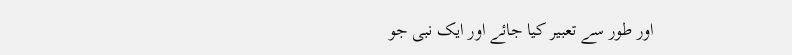اور طور سے تعبیر کیا جائے اور ایک نبی جو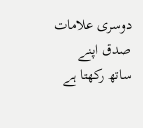دوسری علامات صدق اپنے ساتھ رکھتا ہے